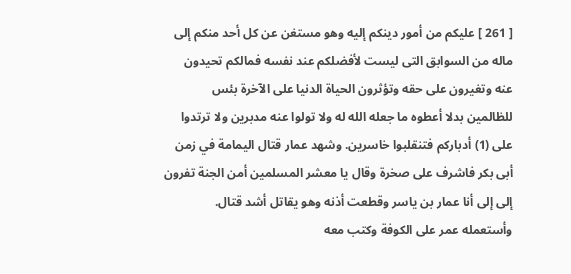[ 261 ] عليكم من أمور دينكم إليه وهو مستغن عن كل أحد منكم إلى ماله من السوابق التى ليست لأفضلكم عند نفسه فمالكم تحيدون عنه وتغيرون على حقه وتؤثرون الحياة الدنيا على الآخرة بئس للظالمين بدلا أعطوه ما جعله الله له ولا تولوا عنه مدبرين ولا ترتدوا على (1) أدباركم فتنقلبوا خاسرين. وشهد عمار قتال اليمامة في زمن أبى بكر فاشرف على صخرة وقال يا معشر المسلمين أمن الجنة تفرون إلى إلى أنا عمار بن ياسر وقطعت أذنه وهو يقاتل أشد قتال. وأستعمله عمر على الكوفة وكتب معه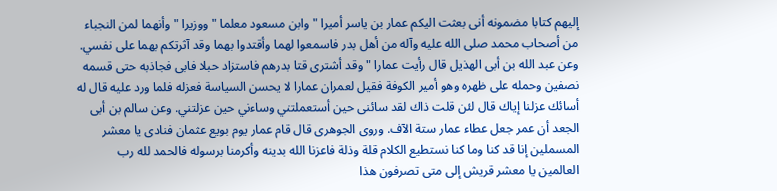إليهم كتابا مضمونه أنى بعثت اليكم عمار بن ياسر أميرا " وابن مسعود معلما " ووزيرا " وأنهما لمن النجباء من أصحاب محمد صلى الله عليه وآله من أهل بدر فاسمعوا لهما وأقتدوا بهما وقد آثرتكم بهما على نفسي. وعن عبد الله بن أبى الهذيل قال رأيت عمارا " وقد أشترى قتا بدرهم فاستزاد حبلا فابى فجاذبه حتى قسمه نصفين وحمله على ظهره وهو أمير الكوفة فقيل لعمران عمارا لا يحسن السياسة فعزله فلما ورد عليه قال له أسائك عزلنا إياك قال لئن قلت ذاك لقد سائنى حين أستعملتني وساءني حين عزلتني. وعن سالم بن أبى الجعد أن عمر جعل عطاء عمار ستة الآف. وروى الجوهرى قال قام عمار يوم بويع عثمان فنادى يا معشر المسملين إنا قد كنا وما كنا نستطيع الكلام قلة وذلة فاعزنا الله بدينه وأكرمنا برسوله فالحمد لله رب العالمين يا معشر قريش إلى متى تصرفون هذا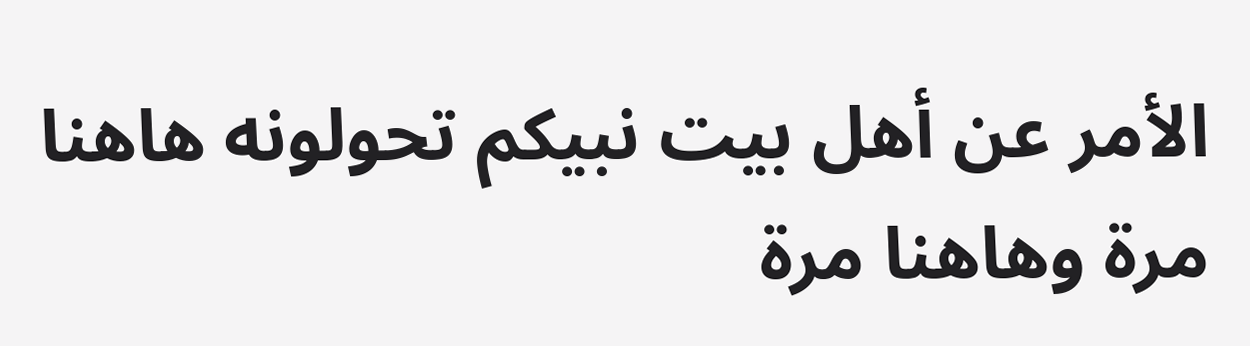الأمر عن أهل بيت نبيكم تحولونه هاهنا مرة وهاهنا مرة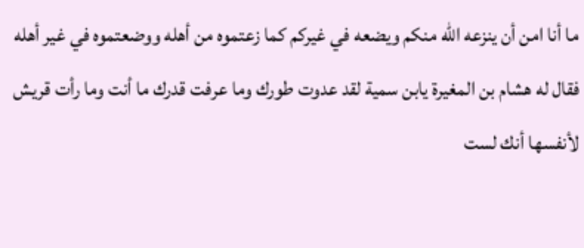ما أنا امن أن ينزعه الله منكم ويضعه في غيركم كما زعتموه من أهله ووضعتموه في غير أهله فقال له هشام بن المغيرة يابن سمية لقد عدوت طورك وما عرفت قدرك ما أنت وما رأت قريش لأنفسها أنك لست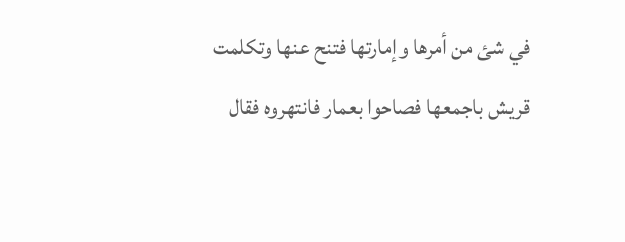في شئ من أمرها وإمارتها فتنح عنها وتكلمت قريش باجمعها فصاحوا بعمار فانتهروه فقال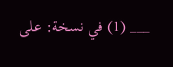___ (1) في نسخة: على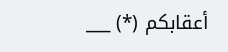أعقابكم (*) ___